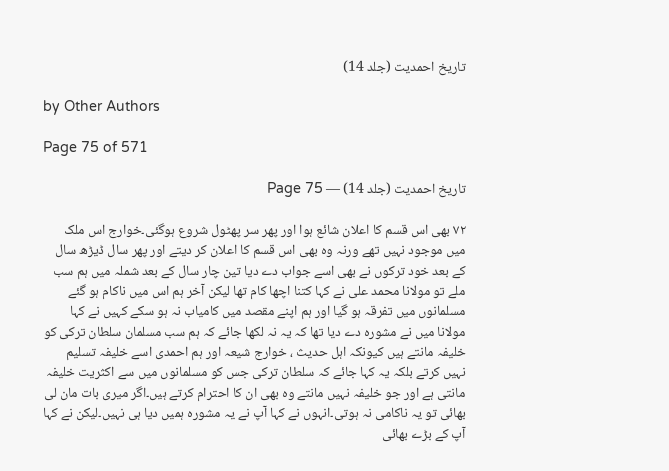تاریخ احمدیت (جلد 14)

by Other Authors

Page 75 of 571

تاریخ احمدیت (جلد 14) — Page 75

۷۲ بھی اس قسم کا اعلان شائع ہوا اور پھر سر پھٹول شروع ہوگئی۔خوارج اس ملک میں موجود نہیں تھے ورنہ وہ بھی اس قسم کا اعلان کر دیتے اور پھر سال ڈیڑھ سال کے بعد خود ترکوں نے بھی اسے جواب دے دیا تین چار سال کے بعد شملہ میں ہم سب ملے تو مولانا محمد علی نے کہا کتنا اچھا کام تھا لیکن آخر ہم اس میں ناکام ہو گئے مسلمانوں میں تفرقہ ہو گیا اور ہم اپنے مقصد میں کامیاب نہ ہو سکے کہیں نے کہا مولانا میں نے مشورہ دے دیا تھا کہ یہ نہ لکھا جائے کہ ہم سب مسلمان سلطان ترکی کو خلیفہ مانتے ہیں کیونکہ اہل حدیث ، خوارج شیعہ اور ہم احمدی اسے خلیفہ تسلیم نہیں کرتے بلکہ یہ کہا جائے کہ سلطان ترکی جس کو مسلمانوں میں سے اکثریت خلیفہ مانتی ہے اور جو خلیفہ نہیں مانتے وہ بھی ان کا احترام کرتے ہیں۔اگر میری بات مان لی بھائی تو یہ ناکامی نہ ہوتی۔انہوں نے کہا آپ نے یہ مشورہ ہمیں دیا ہی نہیں۔لیکن نے کہا آپ کے بڑے بھائی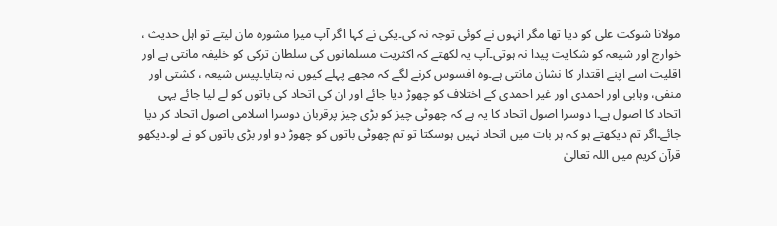مولانا شوکت علی کو دیا تھا مگر انہوں نے کوئی توجہ نہ کی۔یکی نے کہا اگر آپ میرا مشورہ مان لیتے تو اہل حدیث ، خوارج اور شیعہ کو شکایت پیدا نہ ہوتی۔آپ یہ لکھتے کہ اکثریت مسلمانوں کی سلطان ترکی کو خلیفہ مانتی ہے اور اقلیت اسے اپنے اقتدار کا نشان مانتی ہے۔وہ افسوس کرنے لگے کہ مجھے پہلے کیوں نہ بتایا۔پیس شیعہ ، کشتی اور منفی، وہابی اور احمدی اور غیر احمدی کے اختلاف کو چھوڑ دیا جائے اور ان کی اتحاد کی باتوں کو لے لیا جائے یہی اتحاد کا اصول ہے۔ا دوسرا اصول اتحاد کا یہ ہے کہ چھوٹی چیز کو بڑی چیز پرقربان دوسرا اسلامی اصول اتحاد کر دیا جائے۔اگر تم دیکھتے ہو کہ ہر بات میں اتحاد نہیں ہوسکتا تو تم چھوٹی باتوں کو چھوڑ دو اور بڑی باتوں کو نے لو۔دیکھو قرآن کریم میں اللہ تعالیٰ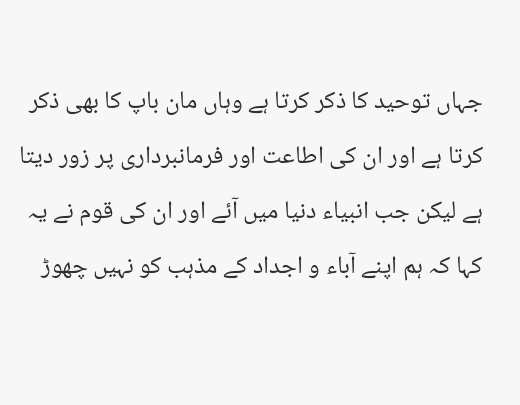جہاں توحید کا ذکر کرتا ہے وہاں مان باپ کا بھی ذکر کرتا ہے اور ان کی اطاعت اور فرمانبرداری پر زور دیتا ہے لیکن جب انبیاء دنیا میں آئے اور ان کی قوم نے یہ کہا کہ ہم اپنے آباء و اجداد کے مذہب کو نہیں چھوڑ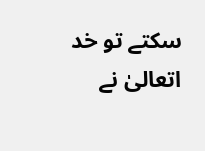سکتے تو خد اتعالیٰ نے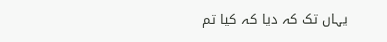یہاں تک کہ دیا کہ کیا تم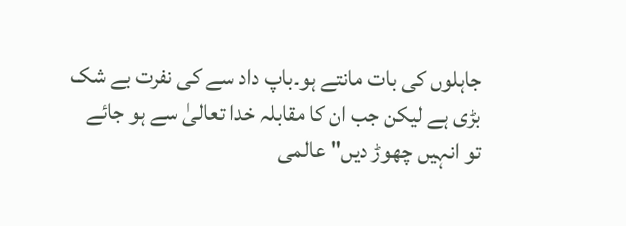جاہلوں کی بات مانتے ہو۔باپ داد سے کی نفرت بے شک بڑی ہے لیکن جب ان کا مقابلہ خدا تعالیٰ سے ہو جائے تو انہیں چھوڑ دیں" عالمی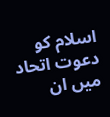اسلام کو دعوت اتحاد میں ان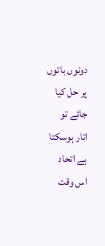دونوں باتوں پر حل کیا جائے تو اتار ہوسکتا ہے اتحاد اس وقت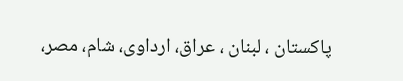پاکستان ، لبنان ، عراق، ارداوی، شام، مصر،